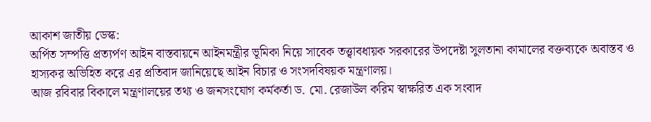আকাশ জাতীয় ডেস্ক:
অর্পিত সম্পত্তি প্রত্যর্পণ আইন বাস্তবায়নে আইনমন্ত্রীর ভূমিকা নিয়ে সাবেক তত্ত্বাবধায়ক সরকারের উপদেষ্টা সুলতানা কামালের বক্তব্যকে অবাস্তব ও হাস্যকর অভিহিত করে এর প্রতিবাদ জানিয়েছে আইন বিচার ও সংসদবিষয়ক মন্ত্রণালয়।
আজ রবিবার বিকালে মন্ত্রণালয়ের তথ্য ও জনসংযোগ কর্মকর্তা ড. মো. রেজাউল করিম স্বাক্ষরিত এক সংবাদ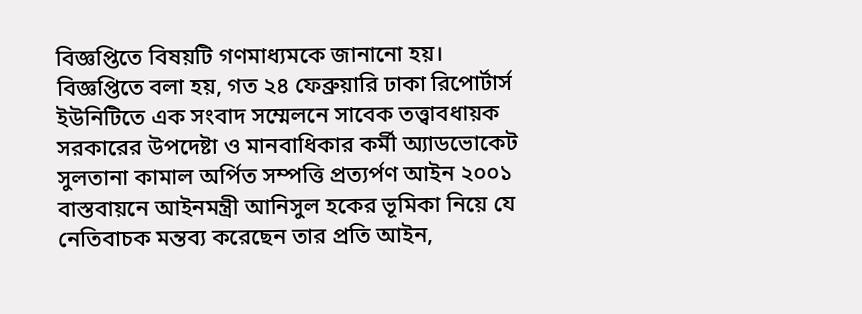বিজ্ঞপ্তিতে বিষয়টি গণমাধ্যমকে জানানো হয়।
বিজ্ঞপ্তিতে বলা হয়, গত ২৪ ফেব্রুয়ারি ঢাকা রিপোর্টার্স ইউনিটিতে এক সংবাদ সম্মেলনে সাবেক তত্ত্বাবধায়ক সরকারের উপদেষ্টা ও মানবাধিকার কর্মী অ্যাডভোকেট সুলতানা কামাল অর্পিত সম্পত্তি প্রত্যর্পণ আইন ২০০১ বাস্তবায়নে আইনমন্ত্রী আনিসুল হকের ভূমিকা নিয়ে যে নেতিবাচক মন্তব্য করেছেন তার প্রতি আইন,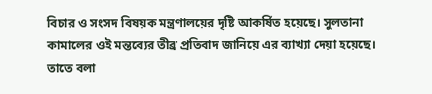বিচার ও সংসদ বিষয়ক মন্ত্রণালয়ের দৃষ্টি আকর্ষিত হয়েছে। সুলতানা কামালের ওই মন্তব্যের তীব্র প্রতিবাদ জানিয়ে এর ব্যাখ্যা দেয়া হয়েছে।
তাতে বলা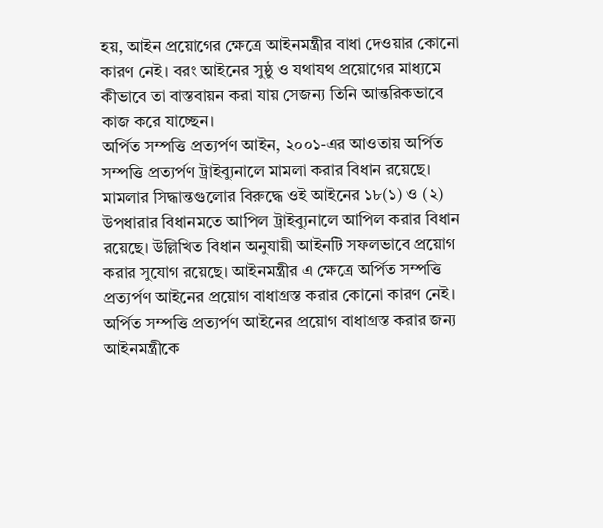হয়, আইন প্রয়োগের ক্ষেত্রে আইনমন্ত্রীর বাধা দেওয়ার কোনো কারণ নেই। বরং আইনের সুষ্ঠু ও যথাযথ প্রয়োগের মাধ্যমে কীভাবে তা বাস্তবায়ন করা যায় সেজন্য তিনি আন্তরিকভাবে কাজ করে যাচ্ছেন।
অর্পিত সম্পত্তি প্রত্যর্পণ আইন, ২০০১-এর আওতায় অর্পিত সম্পত্তি প্রত্যর্পণ ট্রাইব্যুনালে মামলা করার বিধান রয়েছে। মামলার সিদ্ধান্তগুলোর বিরুদ্ধে ওই আইনের ১৮(১) ও (২) উপধারার বিধানমতে আপিল ট্রাইব্যুনালে আপিল করার বিধান রয়েছে। উল্লিখিত বিধান অনুযায়ী আইনটি সফলভাবে প্রয়োগ করার সুযোগ রয়েছে। আইনমন্ত্রীর এ ক্ষেত্রে অর্পিত সম্পত্তি প্রত্যর্পণ আইনের প্রয়োগ বাধাগ্রস্ত করার কোনো কারণ নেই।
অর্পিত সম্পত্তি প্রত্যর্পণ আইনের প্রয়োগ বাধাগ্রস্ত করার জন্য আইনমন্ত্রীকে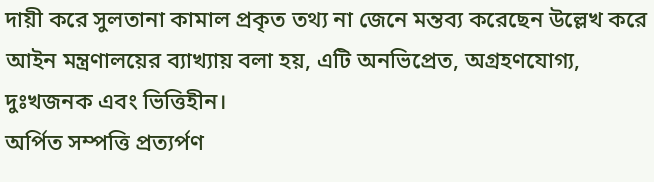দায়ী করে সুলতানা কামাল প্রকৃত তথ্য না জেনে মন্তব্য করেছেন উল্লেখ করে আইন মন্ত্রণালয়ের ব্যাখ্যায় বলা হয়, এটি অনভিপ্রেত, অগ্রহণযোগ্য, দুঃখজনক এবং ভিত্তিহীন।
অর্পিত সম্পত্তি প্রত্যর্পণ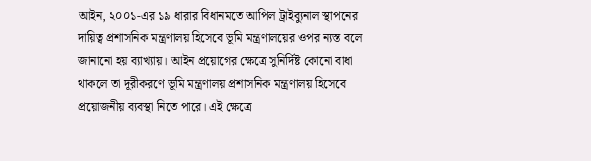আইন, ২০০১-এর ১৯ ধারার বিধানমতে আপিল ট্রাইব্যুনাল স্থাপনের দায়িত্ব প্রশাসনিক মন্ত্রণালয় হিসেবে ভূমি মন্ত্রণালয়ের ওপর ন্যস্ত বলে জানানো হয় ব্যাখ্যায়। আইন প্রয়োগের ক্ষেত্রে সুনির্দিষ্ট কোনো বাধা থাকলে তা দূরীকরণে ভূমি মন্ত্রণালয় প্রশাসনিক মন্ত্রণালয় হিসেবে প্রয়োজনীয় ব্যবস্থা নিতে পারে। এই ক্ষেত্রে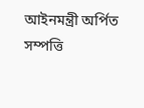আইনমন্ত্রী অর্পিত সম্পত্তি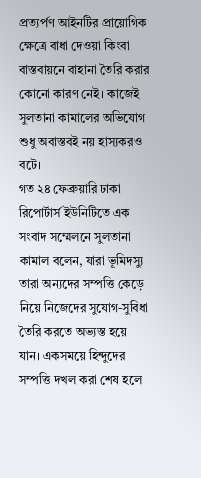প্রত্যর্পণ আইনটির প্রায়োগিক ক্ষেত্রে বাধা দেওয়া কিংবা বাস্তবায়নে বাহানা তৈরি করার কোনো কারণ নেই। কাজেই সুলতানা কামালের অভিযোগ শুধু অবাস্তবই নয় হাস্যকরও বটে।
গত ২৪ ফেব্রুয়ারি ঢাকা রিপোর্টার্স ইউনিটিতে এক সংবাদ সম্মেলনে সুলতানা কামাল বলেন, যারা ভূমিদস্যু তারা অন্যদের সম্পত্তি কেড়ে নিয়ে নিজেদের সুযোগ-সুবিধা তৈরি করতে অভ্যস্ত হয়ে যান। একসময়ে হিন্দুদের সম্পত্তি দখল করা শেষ হলে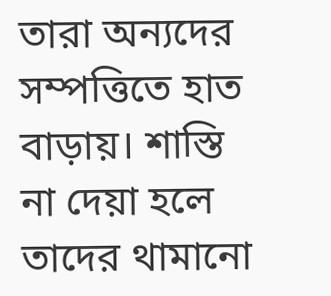তারা অন্যদের সম্পত্তিতে হাত বাড়ায়। শাস্তি না দেয়া হলে তাদের থামানো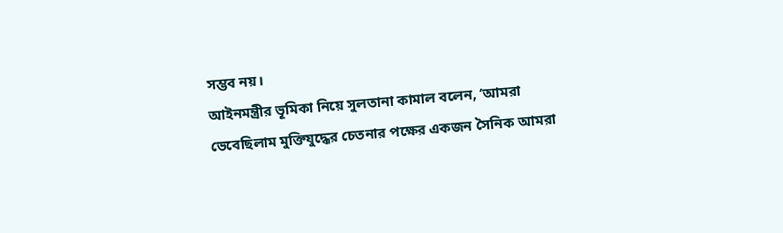সম্ভব নয়।
আইনমন্ত্রীর ভূমিকা নিয়ে সুলতানা কামাল বলেন, ‘আমরা ভেবেছিলাম মুক্তিযুদ্ধের চেতনার পক্ষের একজন সৈনিক আমরা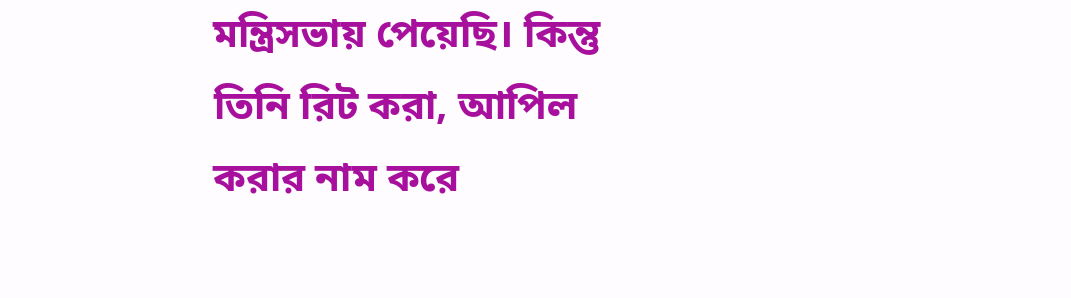মন্ত্রিসভায় পেয়েছি। কিন্তু তিনি রিট করা, আপিল করার নাম করে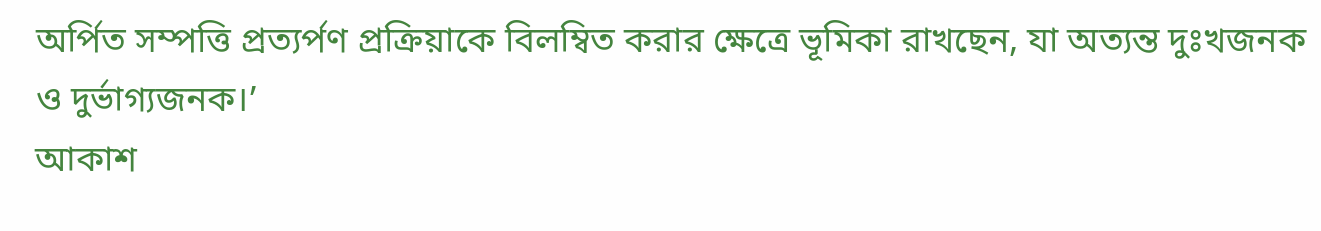অর্পিত সম্পত্তি প্রত্যর্পণ প্রক্রিয়াকে বিলম্বিত করার ক্ষেত্রে ভূমিকা রাখছেন, যা অত্যন্ত দুঃখজনক ও দুর্ভাগ্যজনক।’
আকাশ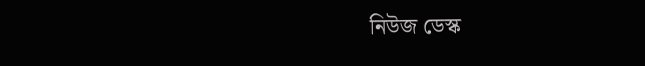নিউজ ডেস্ক